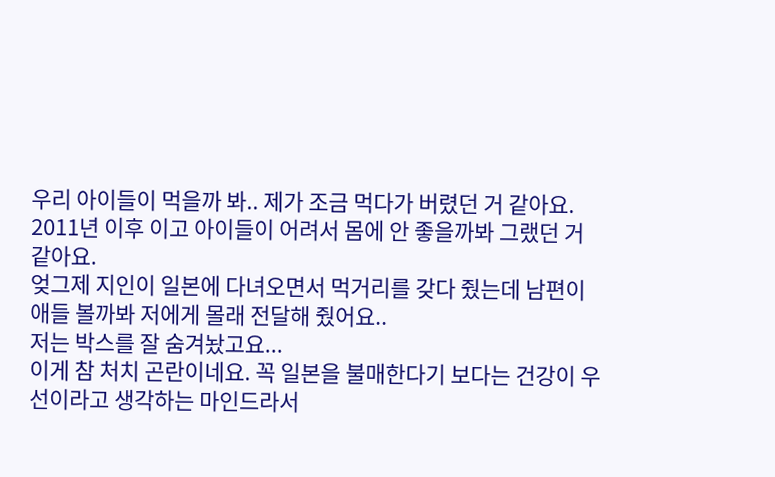우리 아이들이 먹을까 봐.. 제가 조금 먹다가 버렸던 거 같아요.
2011년 이후 이고 아이들이 어려서 몸에 안 좋을까봐 그랬던 거 같아요.
엊그제 지인이 일본에 다녀오면서 먹거리를 갖다 줬는데 남편이 애들 볼까봐 저에게 몰래 전달해 줬어요..
저는 박스를 잘 숨겨놨고요...
이게 참 처치 곤란이네요. 꼭 일본을 불매한다기 보다는 건강이 우선이라고 생각하는 마인드라서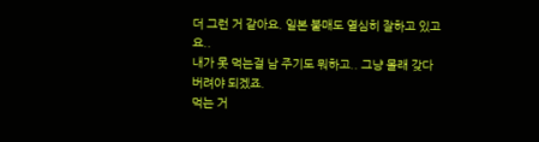더 그런 거 같아요. 일본 불매도 열심히 잘하고 있고요..
내가 못 먹는걸 남 주기도 뭐하고.. 그냥 몰래 갖다 버려야 되겠죠.
먹는 거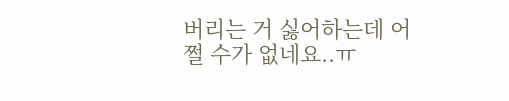버리는 거 싫어하는데 어쩔 수가 없네요..ㅠ